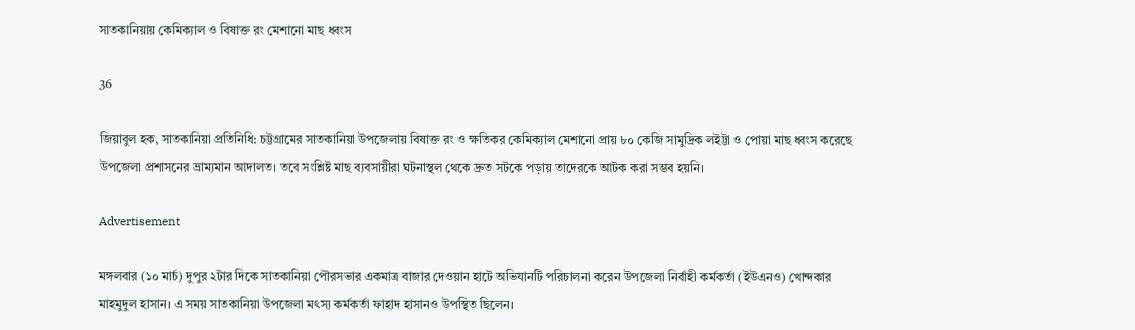সাতকানিয়ায় কেমিক্যাল ও বিষাক্ত রং মেশানো মাছ ধ্বংস

36

জিয়াবুল হক, সাতকানিয়া প্রতিনিধি: চট্টগ্রামের সাতকানিয়া উপজেলায় বিষাক্ত রং ও ক্ষতিকর কেমিক্যাল মেশানো প্রায় ৮০ কেজি সামুদ্রিক লইট্টা ও পোয়া মাছ ধ্বংস করেছে উপজেলা প্রশাসনের ভ্রাম্যমান আদালত। তবে সংশ্লিষ্ট মাছ ব্যবসায়ীরা ঘটনাস্থল থেকে দ্রুত সটকে পড়ায় তাদেরকে আটক করা সম্ভব হয়নি।

Advertisement

মঙ্গলবার (১০ মার্চ) দুপুর ২টার দিকে সাতকানিয়া পৌরসভার একমাত্র বাজার দেওয়ান হাটে অভিযানটি পরিচালনা করেন উপজেলা নির্বাহী কর্মকর্তা (ইউএনও) খোন্দকার মাহমুদুল হাসান। এ সময় সাতকানিয়া উপজেলা মৎস্য কর্মকর্তা ফাহাদ হাসানও উপস্থিত ছিলেন।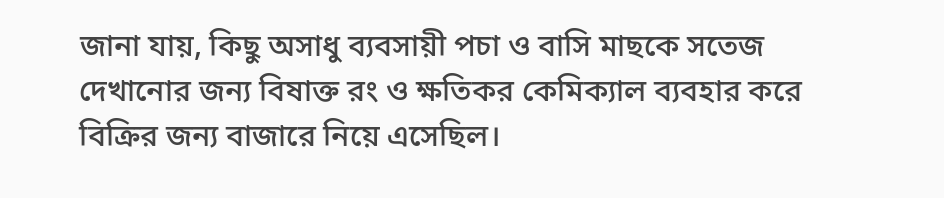জানা যায়, কিছু অসাধু ব্যবসায়ী পচা ও বাসি মাছকে সতেজ দেখানোর জন্য বিষাক্ত রং ও ক্ষতিকর কেমিক্যাল ব্যবহার করে বিক্রির জন্য বাজারে নিয়ে এসেছিল।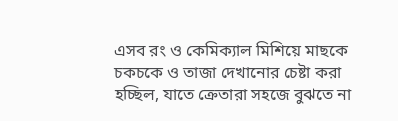এসব রং ও কেমিক্যাল মিশিয়ে মাছকে চকচকে ও তাজা দেখানোর চেষ্টা করা হচ্ছিল, যাতে ক্রেতারা সহজে বুঝতে না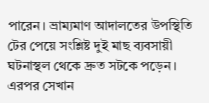পারেন। ভ্রাম্যমাণ আদালতের উপস্থিতি টের পেয়ে সংশ্লিষ্ট দুই মাছ ব্যবসায়ী ঘটনাস্থল থেকে দ্রুত সটকে পড়েন। এরপর সেখান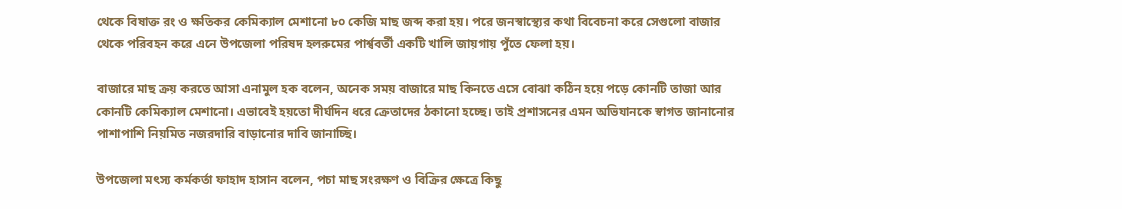থেকে বিষাক্ত রং ও ক্ষতিকর কেমিক্যাল মেশানো ৮০ কেজি মাছ জব্দ করা হয়। পরে জনস্বাস্থ্যের কথা বিবেচনা করে সেগুলো বাজার থেকে পরিবহন করে এনে উপজেলা পরিষদ হলরুমের পার্শ্ববর্তী একটি খালি জায়গায় পুঁতে ফেলা হয়।

বাজারে মাছ ক্রয় করতে আসা এনামুল হক বলেন, অনেক সময় বাজারে মাছ কিনতে এসে বোঝা কঠিন হয়ে পড়ে কোনটি তাজা আর কোনটি কেমিক্যাল মেশানো। এভাবেই হয়তো দীর্ঘদিন ধরে ক্রেতাদের ঠকানো হচ্ছে। তাই প্রশাসনের এমন অভিযানকে স্বাগত জানানোর পাশাপাশি নিয়মিত নজরদারি বাড়ানোর দাবি জানাচ্ছি।

উপজেলা মৎস্য কর্মকর্তা ফাহাদ হাসান বলেন, পচা মাছ সংরক্ষণ ও বিক্রির ক্ষেত্রে কিছু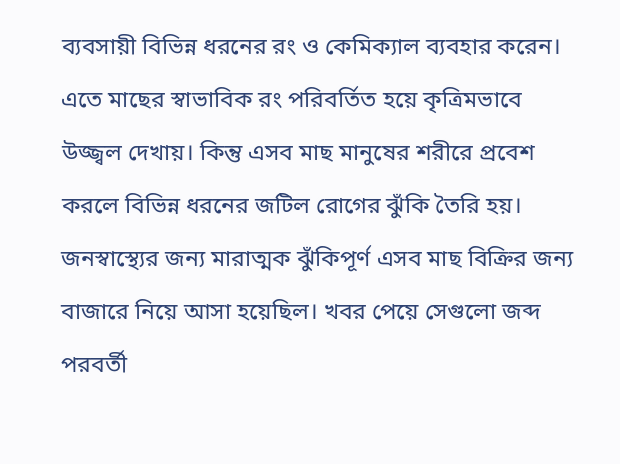ব্যবসায়ী বিভিন্ন ধরনের রং ও কেমিক্যাল ব্যবহার করেন। এতে মাছের স্বাভাবিক রং পরিবর্তিত হয়ে কৃত্রিমভাবে উজ্জ্বল দেখায়। কিন্তু এসব মাছ মানুষের শরীরে প্রবেশ করলে বিভিন্ন ধরনের জটিল রোগের ঝুঁকি তৈরি হয়। জনস্বাস্থ্যের জন্য মারাত্মক ঝুঁকিপূর্ণ এসব মাছ বিক্রির জন্য বাজারে নিয়ে আসা হয়েছিল। খবর পেয়ে সেগুলো জব্দ পরবর্তী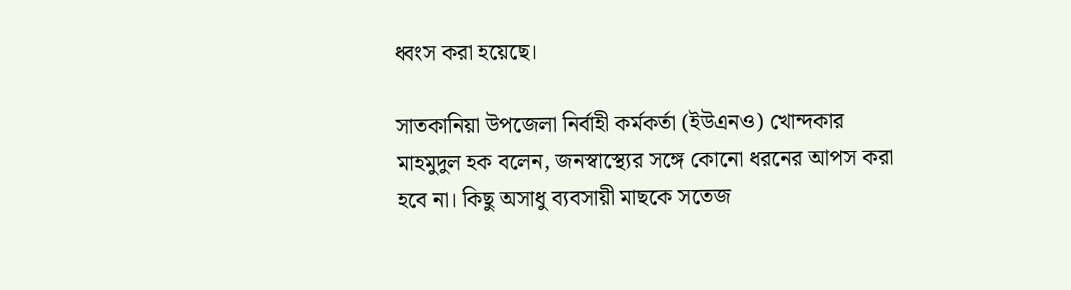ধ্বংস করা হয়েছে।

সাতকানিয়া উপজেলা নির্বাহী কর্মকর্তা (ইউএনও) খোন্দকার মাহমুদুল হক বলেন, জনস্বাস্থ্যের সঙ্গে কোনো ধরনের আপস করা হবে না। কিছু অসাধু ব্যবসায়ী মাছকে সতেজ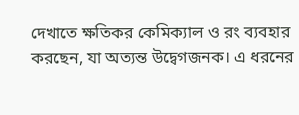দেখাতে ক্ষতিকর কেমিক্যাল ও রং ব্যবহার করছেন, যা অত্যন্ত উদ্বেগজনক। এ ধরনের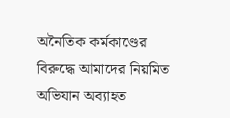অনৈতিক কর্মকাণ্ডের বিরুদ্ধে আমাদের নিয়মিত অভিযান অব্যাহত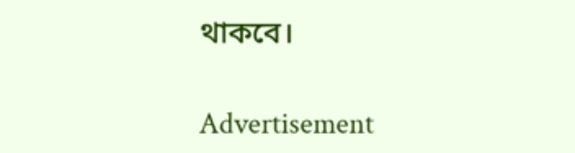থাকবে।

Advertisement